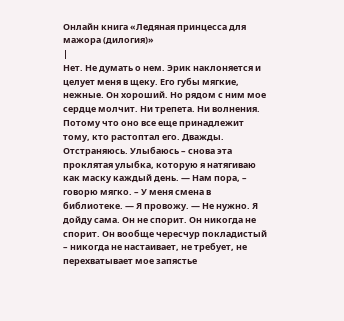Онлайн книга «Ледяная принцесса для мажора (дилогия)»
|
Нет. Не думать о нем. Эрик наклоняется и целует меня в щеку. Его губы мягкие, нежные. Он хороший. Но рядом с ним мое сердце молчит. Ни трепета. Ни волнения. Потому что оно все еще принадлежит тому, кто растоптал его. Дважды. Отстраняюсь. Улыбаюсь – снова эта проклятая улыбка, которую я натягиваю как маску каждый день. — Нам пора, – говорю мягко. – У меня смена в библиотеке. — Я провожу. — Не нужно. Я дойду сама. Он не спорит. Он никогда не спорит. Он вообще чересчур покладистый – никогда не настаивает, не требует, не перехватывает мое запястье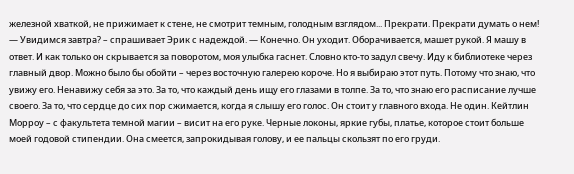железной хваткой, не прижимает к стене, не смотрит темным, голодным взглядом... Прекрати. Прекрати думать о нем! — Увидимся завтра? – спрашивает Эрик с надеждой. — Конечно. Он уходит. Оборачивается, машет рукой. Я машу в ответ. И как только он скрывается за поворотом, моя улыбка гаснет. Словно кто-то задул свечу. Иду к библиотеке через главный двор. Можно было бы обойти – через восточную галерею короче. Но я выбираю этот путь. Потому что знаю, что увижу его. Ненавижу себя за это. За то, что каждый день ищу его глазами в толпе. За то, что знаю его расписание лучше своего. За то, что сердце до сих пор сжимается, когда я слышу его голос. Он стоит у главного входа. Не один. Кейтлин Морроу – с факультета темной магии – висит на его руке. Черные локоны, яркие губы, платье, которое стоит больше моей годовой стипендии. Она смеется, запрокидывая голову, и ее пальцы скользят по его груди.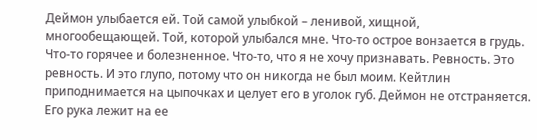Деймон улыбается ей. Той самой улыбкой – ленивой, хищной, многообещающей. Той, которой улыбался мне. Что-то острое вонзается в грудь. Что-то горячее и болезненное. Что-то, что я не хочу признавать. Ревность. Это ревность. И это глупо, потому что он никогда не был моим. Кейтлин приподнимается на цыпочках и целует его в уголок губ. Деймон не отстраняется. Его рука лежит на ее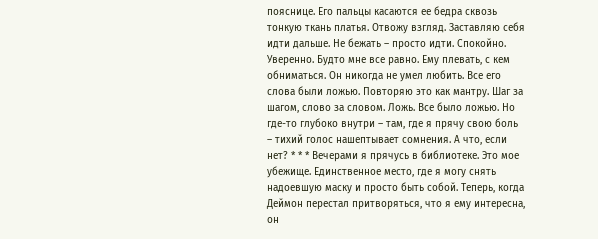пояснице. Его пальцы касаются ее бедра сквозь тонкую ткань платья. Отвожу взгляд. Заставляю себя идти дальше. Не бежать – просто идти. Спокойно. Уверенно. Будто мне все равно. Ему плевать, с кем обниматься. Он никогда не умел любить. Все его слова были ложью. Повторяю это как мантру. Шаг за шагом, слово за словом. Ложь. Все было ложью. Но где-то глубоко внутри – там, где я прячу свою боль – тихий голос нашептывает сомнения. А что, если нет? * * * Вечерами я прячусь в библиотеке. Это мое убежище. Единственное место, где я могу снять надоевшую маску и просто быть собой. Теперь, когда Деймон перестал притворяться, что я ему интересна, он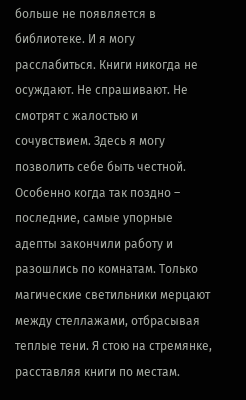больше не появляется в библиотеке. И я могу расслабиться. Книги никогда не осуждают. Не спрашивают. Не смотрят с жалостью и сочувствием. Здесь я могу позволить себе быть честной. Особенно когда так поздно – последние, самые упорные адепты закончили работу и разошлись по комнатам. Только магические светильники мерцают между стеллажами, отбрасывая теплые тени. Я стою на стремянке, расставляя книги по местам.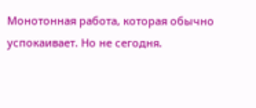Монотонная работа, которая обычно успокаивает. Но не сегодня.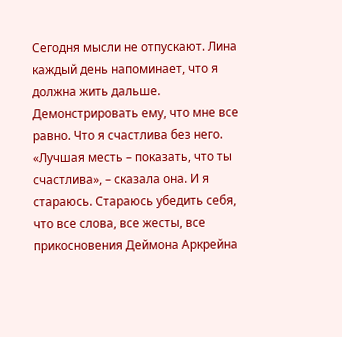Сегодня мысли не отпускают. Лина каждый день напоминает, что я должна жить дальше. Демонстрировать ему, что мне все равно. Что я счастлива без него. «Лучшая месть – показать, что ты счастлива», – сказала она. И я стараюсь. Стараюсь убедить себя, что все слова, все жесты, все прикосновения Деймона Аркрейна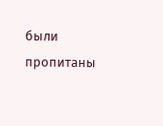были пропитаны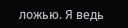ложью. Я ведь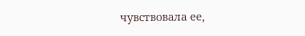чувствовала ее,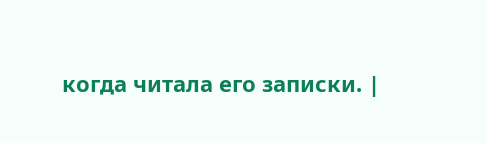когда читала его записки. |